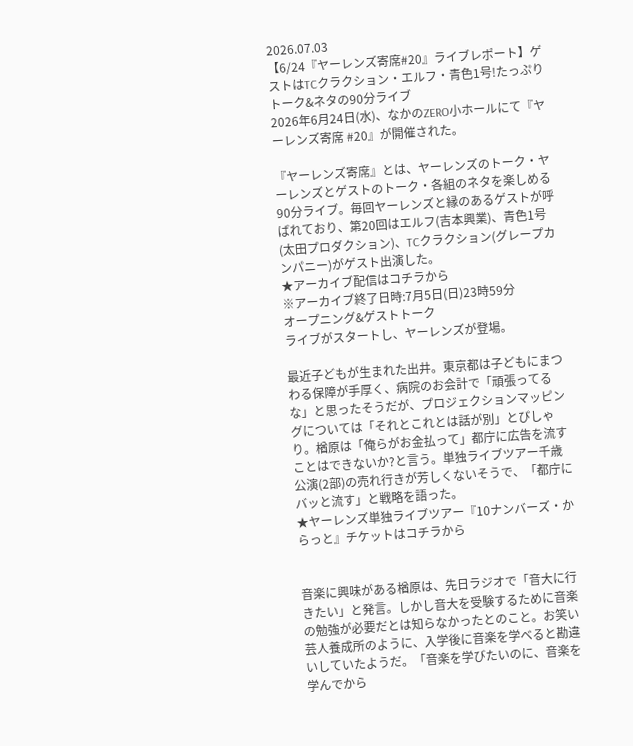2026.07.03
【6/24『ヤーレンズ寄席#20』ライブレポート】ゲストはTCクラクション・エルフ・青色1号!たっぷりトーク&ネタの90分ライブ
2026年6月24日(水)、なかのZERO小ホールにて『ヤーレンズ寄席 #20』が開催された。

『ヤーレンズ寄席』とは、ヤーレンズのトーク・ヤーレンズとゲストのトーク・各組のネタを楽しめる90分ライブ。毎回ヤーレンズと縁のあるゲストが呼ばれており、第20回はエルフ(吉本興業)、青色1号(太田プロダクション)、TCクラクション(グレープカンパニー)がゲスト出演した。
★アーカイブ配信はコチラから
※アーカイブ終了日時:7月5日(日)23時59分
オープニング&ゲストトーク
ライブがスタートし、ヤーレンズが登場。

最近子どもが生まれた出井。東京都は子どもにまつわる保障が手厚く、病院のお会計で「頑張ってるな」と思ったそうだが、プロジェクションマッピングについては「それとこれとは話が別」とぴしゃり。楢原は「俺らがお金払って」都庁に広告を流すことはできないか?と言う。単独ライブツアー千歳公演(2部)の売れ行きが芳しくないそうで、「都庁にバッと流す」と戦略を語った。
★ヤーレンズ単独ライブツアー『10ナンバーズ・からっと』チケットはコチラから


音楽に興味がある楢原は、先日ラジオで「音大に行きたい」と発言。しかし音大を受験するために音楽の勉強が必要だとは知らなかったとのこと。お笑い芸人養成所のように、入学後に音楽を学べると勘違いしていたようだ。「音楽を学びたいのに、音楽を学んでから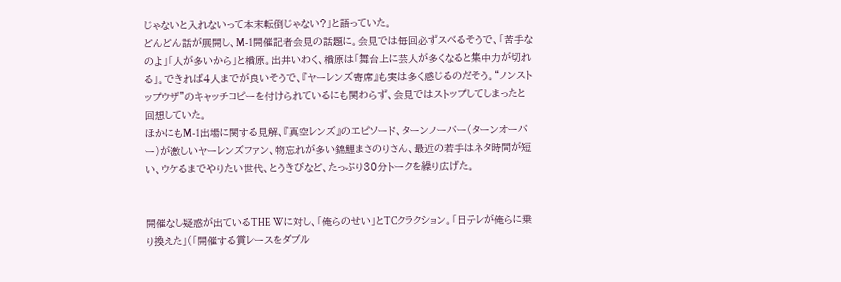じゃないと入れないって本末転倒じゃない?」と語っていた。
どんどん話が展開し、M-1開催記者会見の話題に。会見では毎回必ずスベるそうで、「苦手なのよ」「人が多いから」と楢原。出井いわく、楢原は「舞台上に芸人が多くなると集中力が切れる」。できれば4人までが良いそうで、『ヤーレンズ寄席』も実は多く感じるのだそう。“ノンストップウザ”のキャッチコピーを付けられているにも関わらず、会見ではストップしてしまったと回想していた。
ほかにもM-1出場に関する見解、『真空レンズ』のエピソード、ターンノーバー(ターンオーバー)が激しいヤーレンズファン、物忘れが多い錦鯉まさのりさん、最近の若手はネタ時間が短い、ウケるまでやりたい世代、とうきびなど、たっぷり30分トークを繰り広げた。


開催なし疑惑が出ているTHE Wに対し、「俺らのせい」とTCクラクション。「日テレが俺らに乗り換えた」(「開催する賞レースをダブル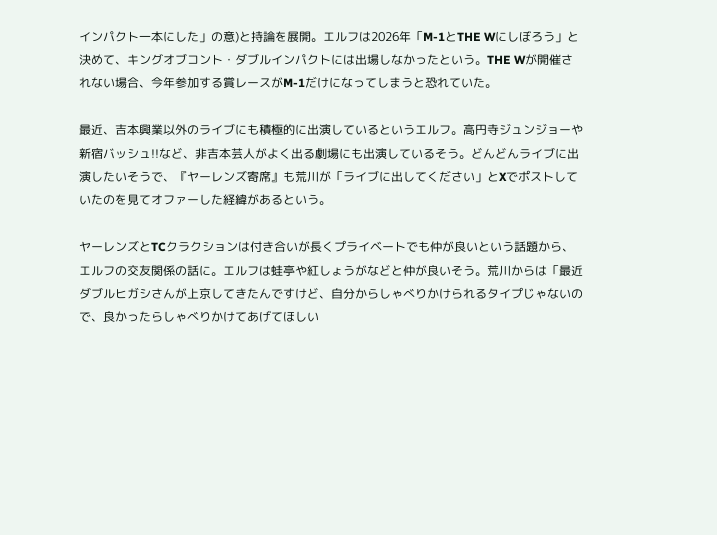インパクト一本にした」の意)と持論を展開。エルフは2026年「M-1とTHE Wにしぼろう」と決めて、キングオブコント・ダブルインパクトには出場しなかったという。THE Wが開催されない場合、今年参加する賞レースがM-1だけになってしまうと恐れていた。

最近、吉本興業以外のライブにも積極的に出演しているというエルフ。高円寺ジュンジョーや新宿バッシュ!!など、非吉本芸人がよく出る劇場にも出演しているそう。どんどんライブに出演したいそうで、『ヤーレンズ寄席』も荒川が「ライブに出してください」とXでポストしていたのを見てオファーした経緯があるという。

ヤーレンズとTCクラクションは付き合いが長くプライベートでも仲が良いという話題から、エルフの交友関係の話に。エルフは蛙亭や紅しょうがなどと仲が良いそう。荒川からは「最近ダブルヒガシさんが上京してきたんですけど、自分からしゃべりかけられるタイプじゃないので、良かったらしゃべりかけてあげてほしい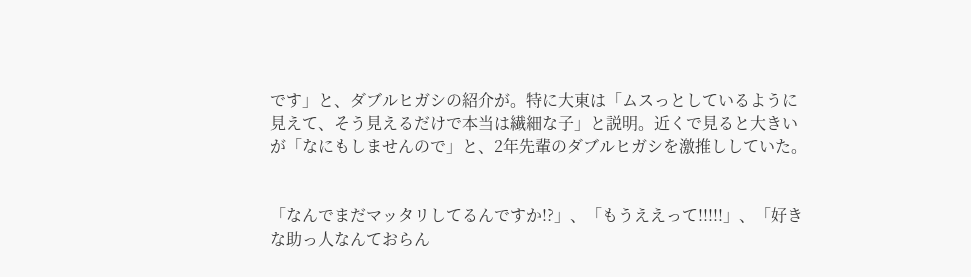です」と、ダブルヒガシの紹介が。特に大東は「ムスっとしているように見えて、そう見えるだけで本当は繊細な子」と説明。近くで見ると大きいが「なにもしませんので」と、2年先輩のダブルヒガシを激推ししていた。


「なんでまだマッタリしてるんですか!?」、「もうええって!!!!!」、「好きな助っ人なんておらん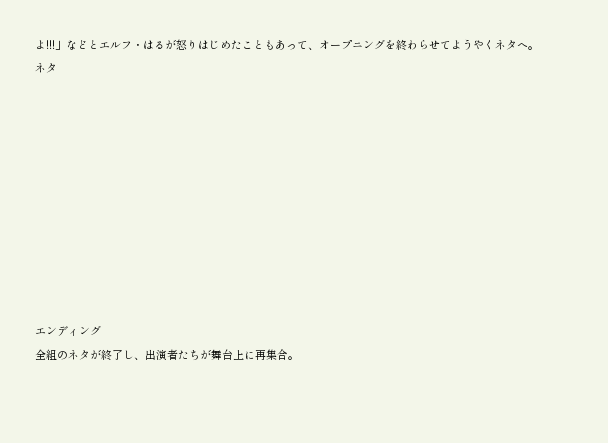よ!!!」などとエルフ・はるが怒りはじめたこともあって、オープニングを終わらせてようやくネタへ。
ネタ










エンディング
全組のネタが終了し、出演者たちが舞台上に再集合。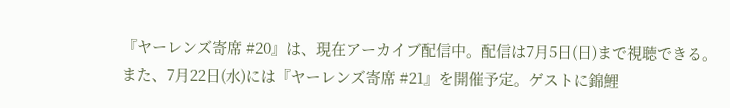『ヤーレンズ寄席 #20』は、現在アーカイブ配信中。配信は7月5日(日)まで視聴できる。
また、7月22日(水)には『ヤーレンズ寄席 #21』を開催予定。ゲストに錦鯉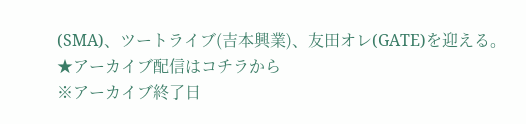(SMA)、ツートライブ(吉本興業)、友田オレ(GATE)を迎える。
★アーカイブ配信はコチラから
※アーカイブ終了日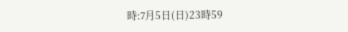時:7月5日(日)23時59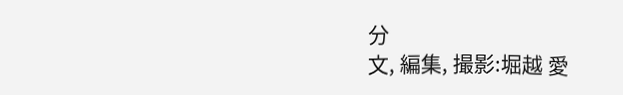分
文, 編集, 撮影:堀越 愛